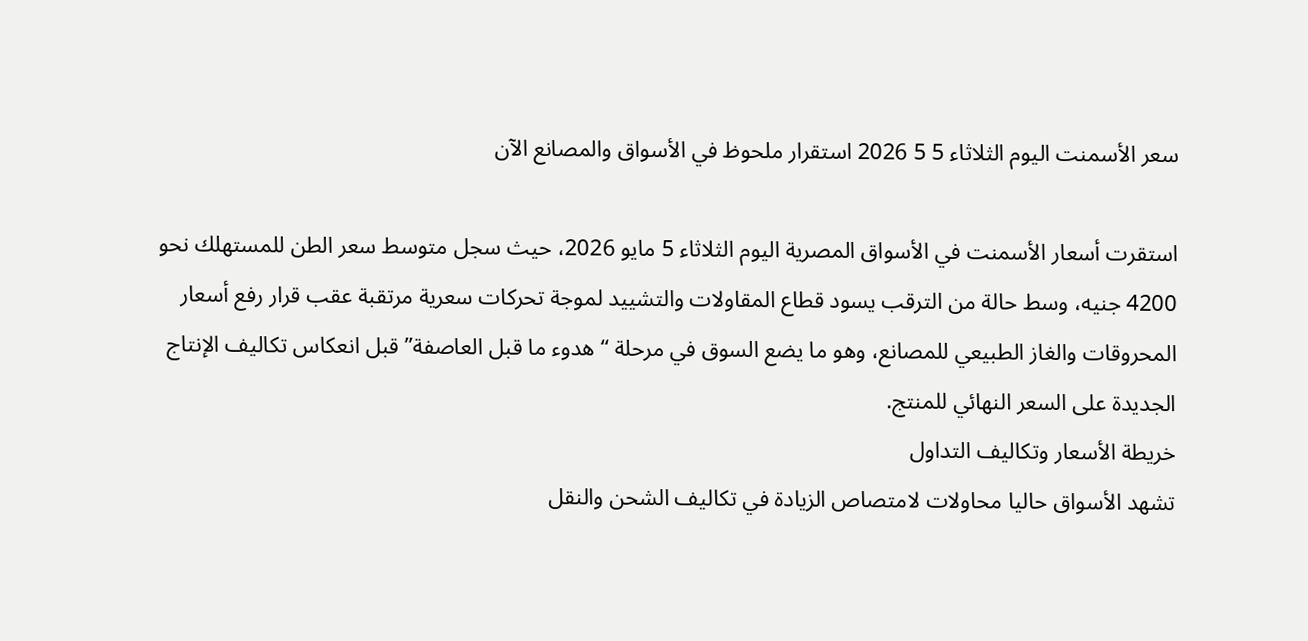سعر الأسمنت اليوم الثلاثاء 5 5 2026 استقرار ملحوظ في الأسواق والمصانع الآن

استقرت أسعار الأسمنت في الأسواق المصرية اليوم الثلاثاء 5 مايو 2026، حيث سجل متوسط سعر الطن للمستهلك نحو 4200 جنيه، وسط حالة من الترقب يسود قطاع المقاولات والتشييد لموجة تحركات سعرية مرتقبة عقب قرار رفع أسعار المحروقات والغاز الطبيعي للمصانع، وهو ما يضع السوق في مرحلة “هدوء ما قبل العاصفة” قبل انعكاس تكاليف الإنتاج الجديدة على السعر النهائي للمنتج.
خريطة الأسعار وتكاليف التداول
تشهد الأسواق حاليا محاولات لامتصاص الزيادة في تكاليف الشحن والنقل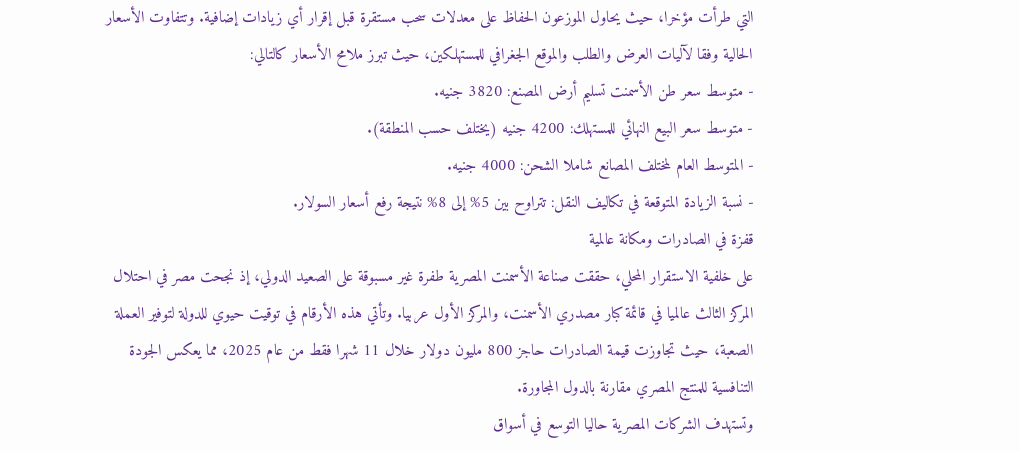التي طرأت مؤخرا، حيث يحاول الموزعون الحفاظ على معدلات سحب مستقرة قبل إقرار أي زيادات إضافية. وتتفاوت الأسعار الحالية وفقا لآليات العرض والطلب والموقع الجغرافي للمستهلكين، حيث تبرز ملامح الأسعار كالتالي:
- متوسط سعر طن الأسمنت تسليم أرض المصنع: 3820 جنيه.
- متوسط سعر البيع النهائي للمستهلك: 4200 جنيه (يختلف حسب المنطقة).
- المتوسط العام لمختلف المصانع شاملا الشحن: 4000 جنيه.
- نسبة الزيادة المتوقعة في تكاليف النقل: تتراوح بين 5% إلى 8% نتيجة رفع أسعار السولار.
قفزة في الصادرات ومكانة عالمية
على خلفية الاستقرار المحلي، حققت صناعة الأسمنت المصرية طفرة غير مسبوقة على الصعيد الدولي، إذ نجحت مصر في احتلال المركز الثالث عالميا في قائمة كبار مصدري الأسمنت، والمركز الأول عربيا. وتأتي هذه الأرقام في توقيت حيوي للدولة لتوفير العملة الصعبة، حيث تجاوزت قيمة الصادرات حاجز 800 مليون دولار خلال 11 شهرا فقط من عام 2025، مما يعكس الجودة التنافسية للمنتج المصري مقارنة بالدول المجاورة.
وتستهدف الشركات المصرية حاليا التوسع في أسواق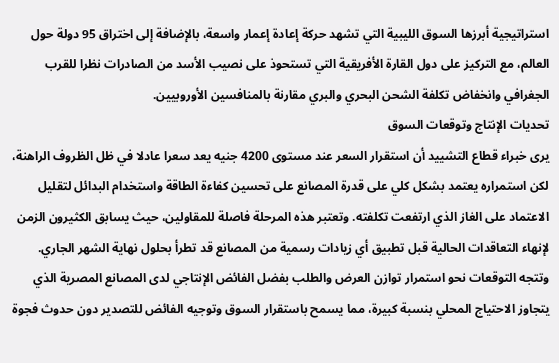استراتيجية أبرزها السوق الليبية التي تشهد حركة إعادة إعمار واسعة، بالإضافة إلى اختراق 95 دولة حول العالم، مع التركيز على دول القارة الأفريقية التي تستحوذ على نصيب الأسد من الصادرات نظرا للقرب الجغرافي وانخفاض تكلفة الشحن البحري والبري مقارنة بالمنافسين الأوروبيين.
تحديات الإنتاج وتوقعات السوق
يرى خبراء قطاع التشييد أن استقرار السعر عند مستوى 4200 جنيه يعد سعرا عادلا في ظل الظروف الراهنة، لكن استمراره يعتمد بشكل كلي على قدرة المصانع على تحسين كفاءة الطاقة واستخدام البدائل لتقليل الاعتماد على الغاز الذي ارتفعت تكلفته. وتعتبر هذه المرحلة فاصلة للمقاولين، حيث يسابق الكثيرون الزمن لإنهاء التعاقدات الحالية قبل تطبيق أي زيادات رسمية من المصانع قد تطرأ بحلول نهاية الشهر الجاري.
وتتجه التوقعات نحو استمرار توازن العرض والطلب بفضل الفائض الإنتاجي لدى المصانع المصرية الذي يتجاوز الاحتياج المحلي بنسبة كبيرة، مما يسمح باستقرار السوق وتوجيه الفائض للتصدير دون حدوث فجوة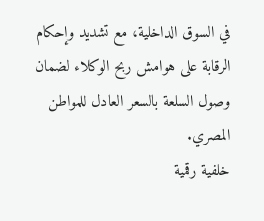في السوق الداخلية، مع تشديد وإحكام الرقابة على هوامش ربح الوكلاء لضمان وصول السلعة بالسعر العادل للمواطن المصري.
خلفية رقمية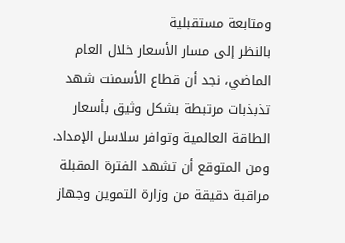ومتابعة مستقبلية
بالنظر إلى مسار الأسعار خلال العام الماضي، نجد أن قطاع الأسمنت شهد تذبذبات مرتبطة بشكل وثيق بأسعار الطاقة العالمية وتوافر سلاسل الإمداد. ومن المتوقع أن تشهد الفترة المقبلة مراقبة دقيقة من وزارة التموين وجهاز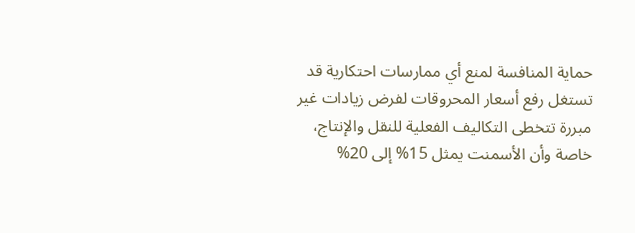حماية المنافسة لمنع أي ممارسات احتكارية قد تستغل رفع أسعار المحروقات لفرض زيادات غير مبررة تتخطى التكاليف الفعلية للنقل والإنتاج، خاصة وأن الأسمنت يمثل 15% إلى 20%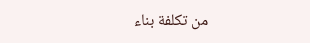من تكلفة بناء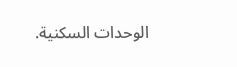الوحدات السكنية.